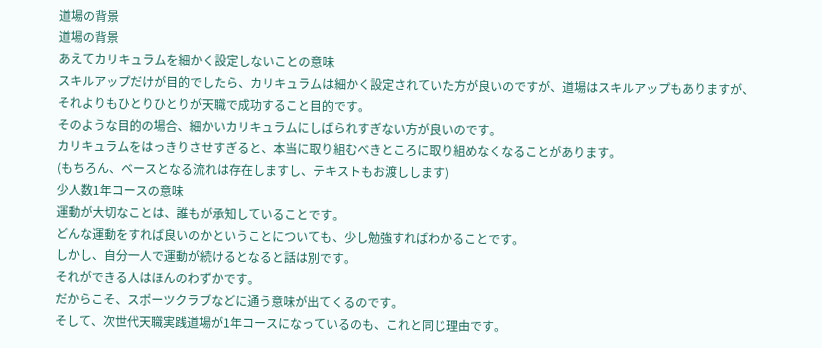道場の背景
道場の背景
あえてカリキュラムを細かく設定しないことの意味
スキルアップだけが目的でしたら、カリキュラムは細かく設定されていた方が良いのですが、道場はスキルアップもありますが、それよりもひとりひとりが天職で成功すること目的です。
そのような目的の場合、細かいカリキュラムにしばられすぎない方が良いのです。
カリキュラムをはっきりさせすぎると、本当に取り組むべきところに取り組めなくなることがあります。
(もちろん、ベースとなる流れは存在しますし、テキストもお渡しします)
少人数1年コースの意味
運動が大切なことは、誰もが承知していることです。
どんな運動をすれば良いのかということについても、少し勉強すればわかることです。
しかし、自分一人で運動が続けるとなると話は別です。
それができる人はほんのわずかです。
だからこそ、スポーツクラブなどに通う意味が出てくるのです。
そして、次世代天職実践道場が1年コースになっているのも、これと同じ理由です。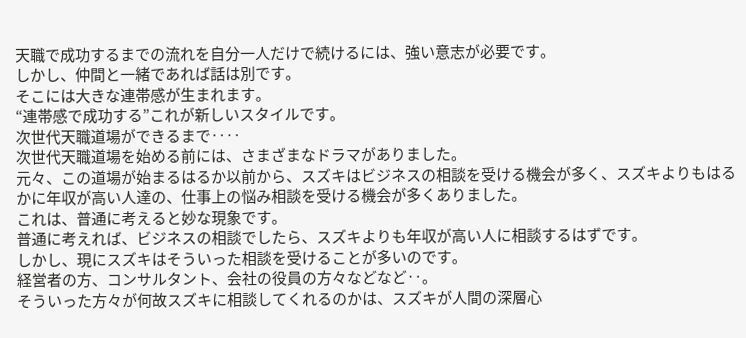天職で成功するまでの流れを自分一人だけで続けるには、強い意志が必要です。
しかし、仲間と一緒であれば話は別です。
そこには大きな連帯感が生まれます。
“連帯感で成功する”これが新しいスタイルです。
次世代天職道場ができるまで‥‥
次世代天職道場を始める前には、さまざまなドラマがありました。
元々、この道場が始まるはるか以前から、スズキはビジネスの相談を受ける機会が多く、スズキよりもはるかに年収が高い人達の、仕事上の悩み相談を受ける機会が多くありました。
これは、普通に考えると妙な現象です。
普通に考えれば、ビジネスの相談でしたら、スズキよりも年収が高い人に相談するはずです。
しかし、現にスズキはそういった相談を受けることが多いのです。
経営者の方、コンサルタント、会社の役員の方々などなど‥。
そういった方々が何故スズキに相談してくれるのかは、スズキが人間の深層心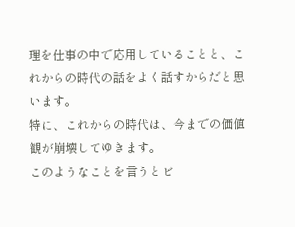理を仕事の中で応用していることと、これからの時代の話をよく話すからだと思います。
特に、これからの時代は、今までの価値観が崩壊してゆきます。
このようなことを言うとビ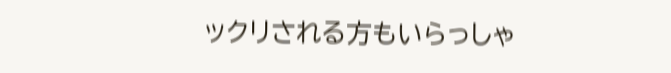ックリされる方もいらっしゃ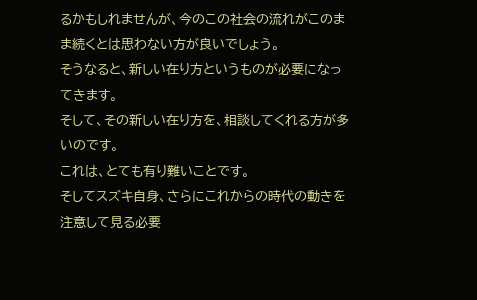るかもしれませんが、今のこの社会の流れがこのまま続くとは思わない方が良いでしょう。
そうなると、新しい在り方というものが必要になってきます。
そして、その新しい在り方を、相談してくれる方が多いのです。
これは、とても有り難いことです。
そしてスズキ自身、さらにこれからの時代の動きを注意して見る必要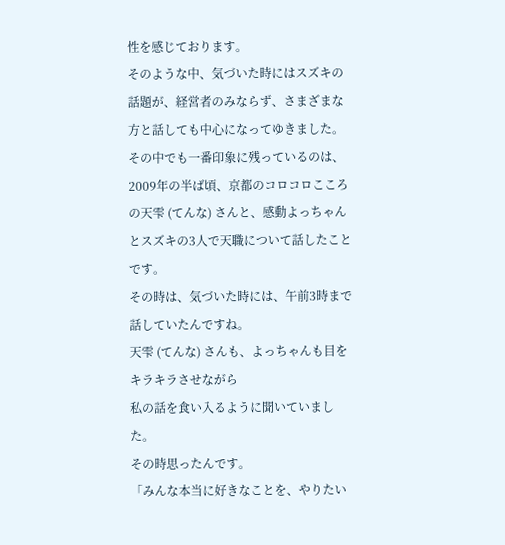性を感じております。
そのような中、気づいた時にはスズキの話題が、経営者のみならず、さまざまな方と話しても中心になってゆきました。
その中でも一番印象に残っているのは、2009年の半ば頃、京都のコロコロこころの天雫 (てんな) さんと、感動よっちゃんとスズキの3人で天職について話したことです。
その時は、気づいた時には、午前3時まで話していたんですね。
天雫 (てんな) さんも、よっちゃんも目をキラキラさせながら
私の話を食い入るように聞いていました。
その時思ったんです。
「みんな本当に好きなことを、やりたい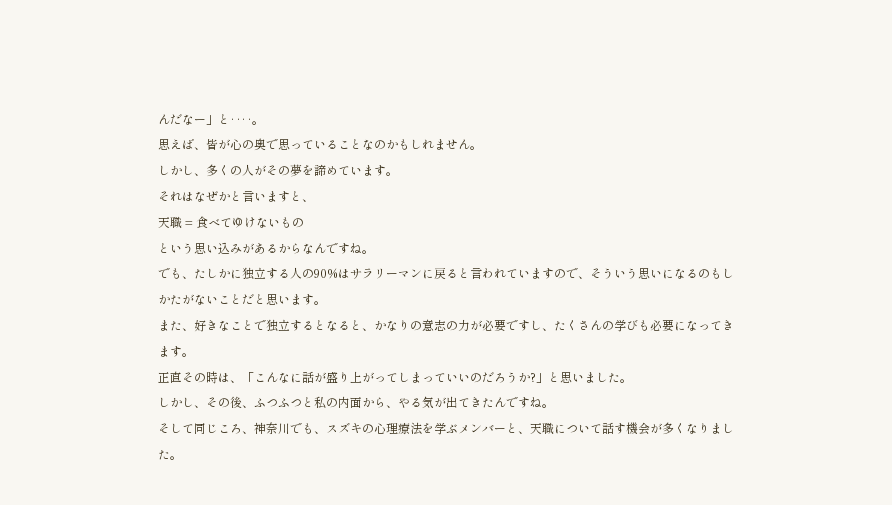んだなー」と‥‥。
思えば、皆が心の奥で思っていることなのかもしれません。
しかし、多くの人がその夢を諦めています。
それはなぜかと言いますと、
天職 = 食べてゆけないもの
という思い込みがあるからなんですね。
でも、たしかに独立する人の90%はサラリーマンに戻ると言われていますので、そういう思いになるのもしかたがないことだと思います。
また、好きなことで独立するとなると、かなりの意志の力が必要ですし、たくさんの学びも必要になってきます。
正直その時は、「こんなに話が盛り上がってしまっていいのだろうか?」と思いました。
しかし、その後、ふつふつと私の内面から、やる気が出てきたんですね。
そして同じころ、神奈川でも、スズキの心理療法を学ぶメンバーと、天職について話す機会が多くなりました。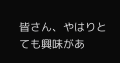皆さん、やはりとても興味があ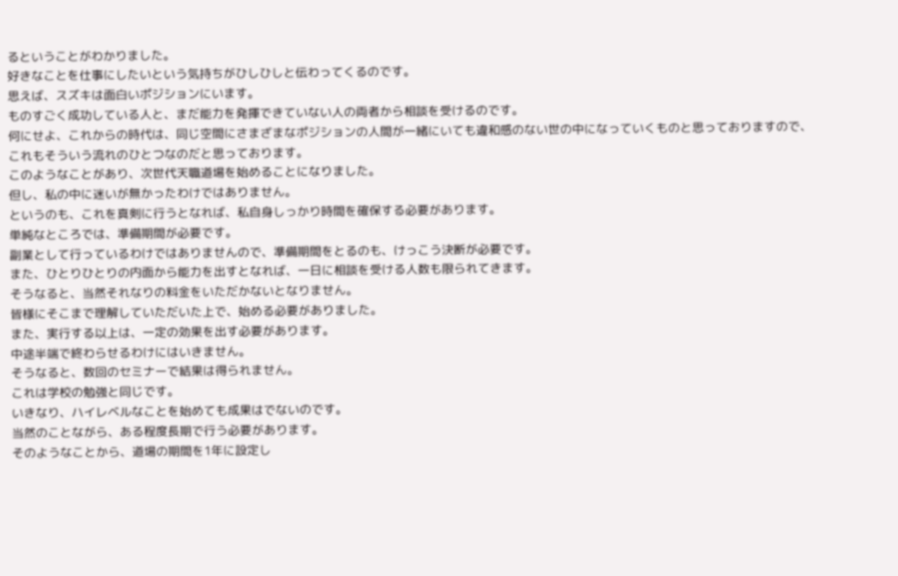るということがわかりました。
好きなことを仕事にしたいという気持ちがひしひしと伝わってくるのです。
思えば、スズキは面白いポジションにいます。
ものすごく成功している人と、まだ能力を発揮できていない人の両者から相談を受けるのです。
何にせよ、これからの時代は、同じ空間にさまざまなポジションの人間が一緒にいても違和感のない世の中になっていくものと思っておりますので、
これもそういう流れのひとつなのだと思っております。
このようなことがあり、次世代天職道場を始めることになりました。
但し、私の中に迷いが無かったわけではありません。
というのも、これを真剣に行うとなれば、私自身しっかり時間を確保する必要があります。
単純なところでは、準備期間が必要です。
副業として行っているわけではありませんので、準備期間をとるのも、けっこう決断が必要です。
また、ひとりひとりの内面から能力を出すとなれば、一日に相談を受ける人数も限られてきます。
そうなると、当然それなりの料金をいただかないとなりません。
皆様にそこまで理解していただいた上で、始める必要がありました。
また、実行する以上は、一定の効果を出す必要があります。
中途半端で終わらせるわけにはいきません。
そうなると、数回のセミナーで結果は得られません。
これは学校の勉強と同じです。
いきなり、ハイレベルなことを始めても成果はでないのです。
当然のことながら、ある程度長期で行う必要があります。
そのようなことから、道場の期間を1年に設定し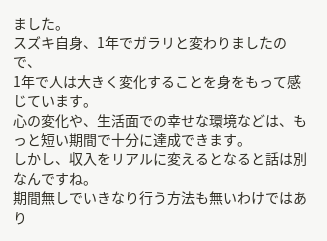ました。
スズキ自身、1年でガラリと変わりましたので、
1年で人は大きく変化することを身をもって感じています。
心の変化や、生活面での幸せな環境などは、もっと短い期間で十分に達成できます。
しかし、収入をリアルに変えるとなると話は別なんですね。
期間無しでいきなり行う方法も無いわけではあり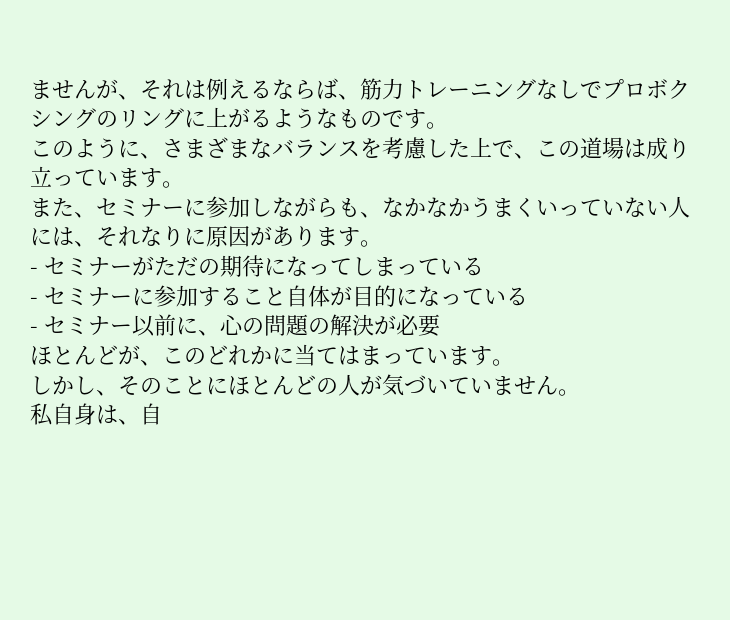ませんが、それは例えるならば、筋力トレーニングなしでプロボクシングのリングに上がるようなものです。
このように、さまざまなバランスを考慮した上で、この道場は成り立っています。
また、セミナーに参加しながらも、なかなかうまくいっていない人には、それなりに原因があります。
- セミナーがただの期待になってしまっている
- セミナーに参加すること自体が目的になっている
- セミナー以前に、心の問題の解決が必要
ほとんどが、このどれかに当てはまっています。
しかし、そのことにほとんどの人が気づいていません。
私自身は、自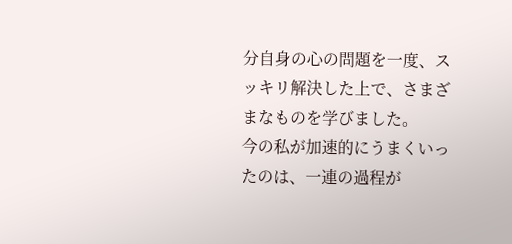分自身の心の問題を一度、スッキリ解決した上で、さまざまなものを学びました。
今の私が加速的にうまくいったのは、一連の過程が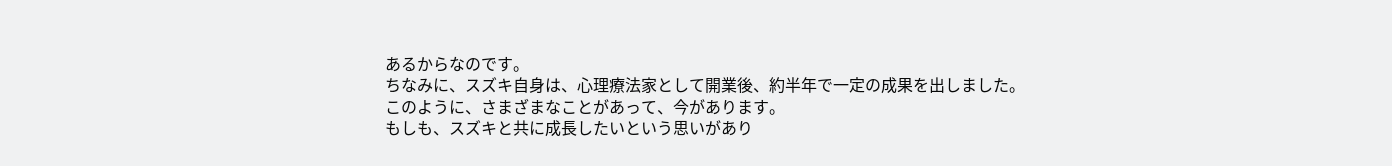あるからなのです。
ちなみに、スズキ自身は、心理療法家として開業後、約半年で一定の成果を出しました。
このように、さまざまなことがあって、今があります。
もしも、スズキと共に成長したいという思いがあり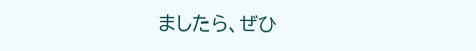ましたら、ぜひ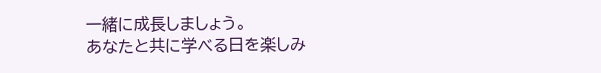一緒に成長しましょう。
あなたと共に学べる日を楽しみ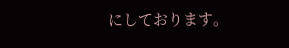にしております。